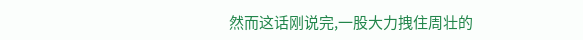然而这话刚说完,一股大力拽住周壮的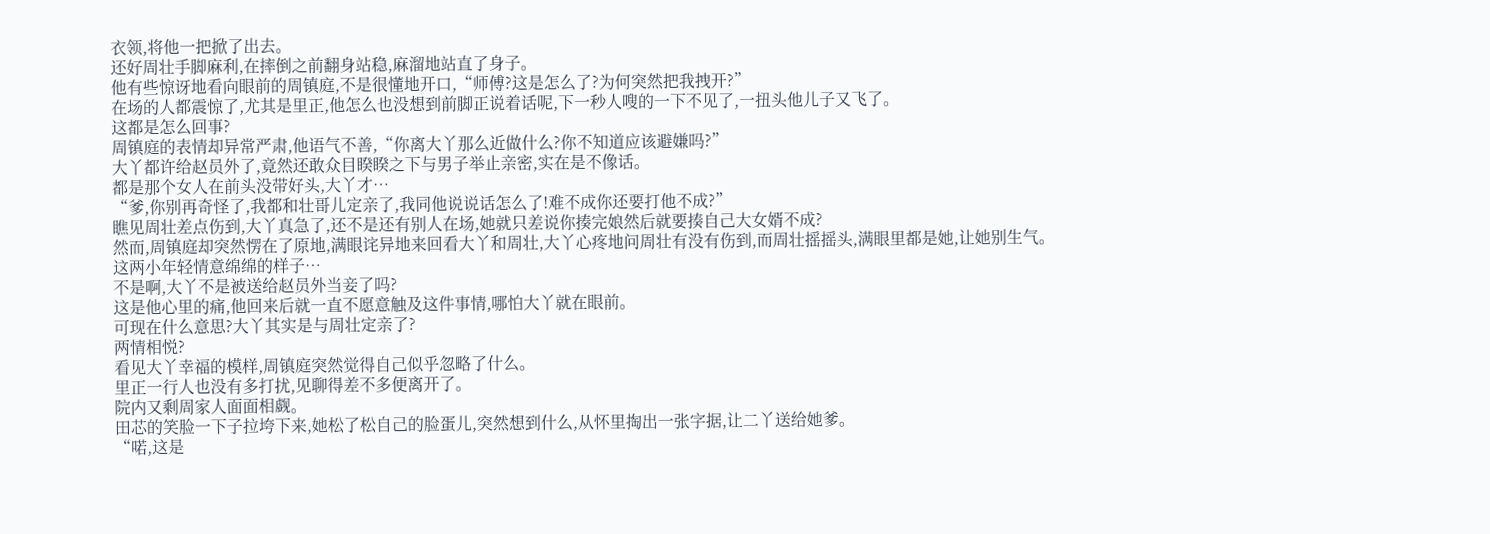衣领,将他一把掀了出去。
还好周壮手脚麻利,在摔倒之前翻身站稳,麻溜地站直了身子。
他有些惊讶地看向眼前的周镇庭,不是很懂地开口,“师傅?这是怎么了?为何突然把我拽开?”
在场的人都震惊了,尤其是里正,他怎么也没想到前脚正说着话呢,下一秒人嗖的一下不见了,一扭头他儿子又飞了。
这都是怎么回事?
周镇庭的表情却异常严肃,他语气不善,“你离大丫那么近做什么?你不知道应该避嫌吗?”
大丫都许给赵员外了,竟然还敢众目睽睽之下与男子举止亲密,实在是不像话。
都是那个女人在前头没带好头,大丫才…
“爹,你别再奇怪了,我都和壮哥儿定亲了,我同他说说话怎么了!难不成你还要打他不成?”
瞧见周壮差点伤到,大丫真急了,还不是还有别人在场,她就只差说你揍完娘然后就要揍自己大女婿不成?
然而,周镇庭却突然愣在了原地,满眼诧异地来回看大丫和周壮,大丫心疼地问周壮有没有伤到,而周壮摇摇头,满眼里都是她,让她别生气。
这两小年轻情意绵绵的样子…
不是啊,大丫不是被送给赵员外当妾了吗?
这是他心里的痛,他回来后就一直不愿意触及这件事情,哪怕大丫就在眼前。
可现在什么意思?大丫其实是与周壮定亲了?
两情相悦?
看见大丫幸福的模样,周镇庭突然觉得自己似乎忽略了什么。
里正一行人也没有多打扰,见聊得差不多便离开了。
院内又剩周家人面面相觑。
田芯的笑脸一下子拉垮下来,她松了松自己的脸蛋儿,突然想到什么,从怀里掏出一张字据,让二丫送给她爹。
“喏,这是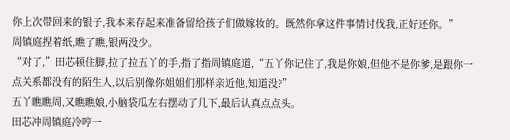你上次带回来的银子,我本来存起来准备留给孩子们做嫁妆的。既然你拿这件事情讨伐我,正好还你。”
周镇庭捏着纸,瞧了瞧,银两没少。
“对了,”田芯顿住脚,拉了拉五丫的手,指了指周镇庭道,“五丫你记住了,我是你娘,但他不是你爹,是跟你一点关系都没有的陌生人,以后别像你姐姐们那样亲近他,知道没?”
五丫瞧瞧周,又瞧瞧娘,小脑袋瓜左右摆动了几下,最后认真点点头。
田芯冲周镇庭冷哼一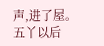声,进了屋。
五丫以后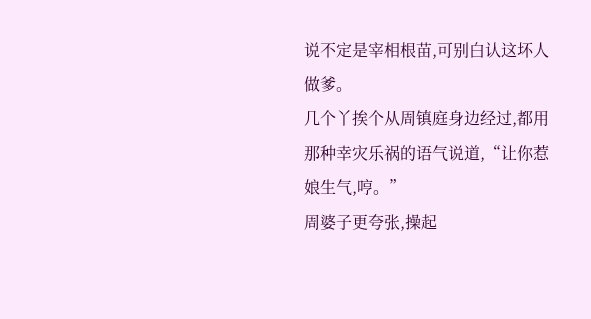说不定是宰相根苗,可别白认这坏人做爹。
几个丫挨个从周镇庭身边经过,都用那种幸灾乐祸的语气说道,“让你惹娘生气,哼。”
周婆子更夸张,操起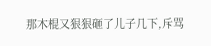那木棍又狠狠砸了儿子几下,斥骂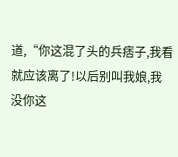道,“你这混了头的兵痞子,我看就应该离了!以后别叫我娘,我没你这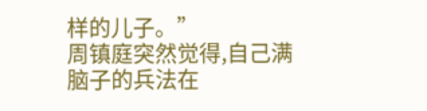样的儿子。”
周镇庭突然觉得,自己满脑子的兵法在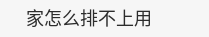家怎么排不上用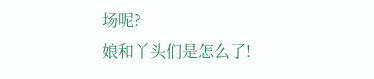场呢?
娘和丫头们是怎么了!